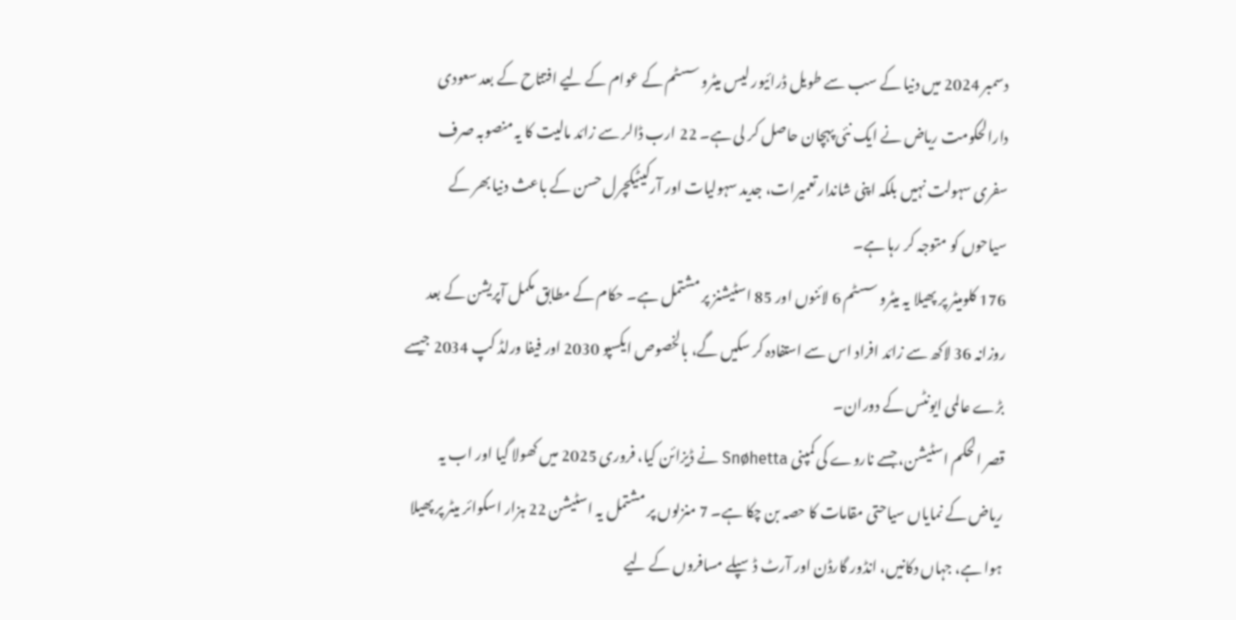دسمبر 2024 میں دنیا کے سب سے طویل ڈرائیور لیس میٹرو سسٹم کے عوام کے لیے افتتاح کے بعد سعودی دارالحکومت ریاض نے ایک نئی پہچان حاصل کر لی ہے۔ 22 ارب ڈالر سے زائد مالیت کا یہ منصوبہ صرف سفری سہولت نہیں بلکہ اپنی شاندار تعمیرات، جدید سہولیات اور آرکیٹیکچرل حسن کے باعث دنیا بھر کے سیاحوں کو متوجہ کر رہا ہے۔
176 کلومیٹر پر پھیلا یہ میٹرو سسٹم 6 لائنوں اور 85 اسٹیشنز پر مشتمل ہے۔ حکام کے مطابق مکمل آپریشن کے بعد روزانہ 36 لاکھ سے زائد افراد اس سے استفادہ کر سکیں گے، بالخصوص ایکسپو 2030 اور فیفا ورلڈ کپ 2034 جیسے بڑے عالمی ایونٹس کے دوران۔
قصر الحکم اسٹیشن، جسے ناروے کی کمپنی Snøhetta نے ڈیزائن کیا، فروری 2025 میں کھولا گیا اور اب یہ ریاض کے نمایاں سیاحتی مقامات کا حصہ بن چکا ہے۔ 7 منزلوں پر مشتمل یہ اسٹیشن 22 ہزار اسکوائر میٹر پر پھیلا ہوا ہے، جہاں دکانیں، انڈور گارڈن اور آرٹ ڈسپلے مسافروں کے لیے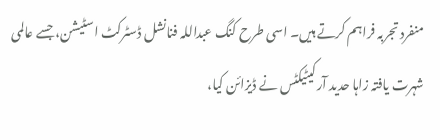منفرد تجربہ فراہم کرتے ہیں۔ اسی طرح کنگ عبداللہ فنانشل ڈسٹرکٹ اسٹیشن، جسے عالمی شہرت یافتہ زاہا حدید آرکیٹیکٹس نے ڈیزائن کیا،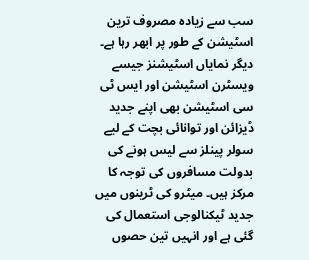سب سے زیادہ مصروف ترین اسٹیشن کے طور پر ابھر رہا ہے۔
دیگر نمایاں اسٹیشنز جیسے ویسٹرن اسٹیشن اور ایس ٹی سی اسٹیشن بھی اپنے جدید ڈیزائن اور توانائی بچت کے لیے سولر پینلز سے لیس ہونے کی بدولت مسافروں کی توجہ کا مرکز ہیں۔ میٹرو کی ٹرینوں میں جدید ٹیکنالوجی استعمال کی گئی ہے اور انہیں تین حصوں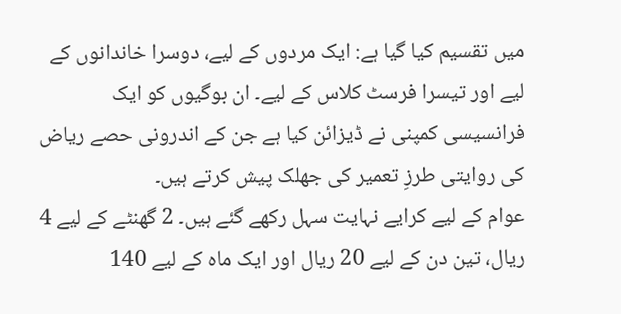میں تقسیم کیا گیا ہے: ایک مردوں کے لیے، دوسرا خاندانوں کے لیے اور تیسرا فرسٹ کلاس کے لیے۔ ان بوگیوں کو ایک فرانسیسی کمپنی نے ڈیزائن کیا ہے جن کے اندرونی حصے ریاض کی روایتی طرزِ تعمیر کی جھلک پیش کرتے ہیں۔
عوام کے لیے کرایے نہایت سہل رکھے گئے ہیں۔ 2 گھنٹے کے لیے 4 ریال، تین دن کے لیے 20 ریال اور ایک ماہ کے لیے 140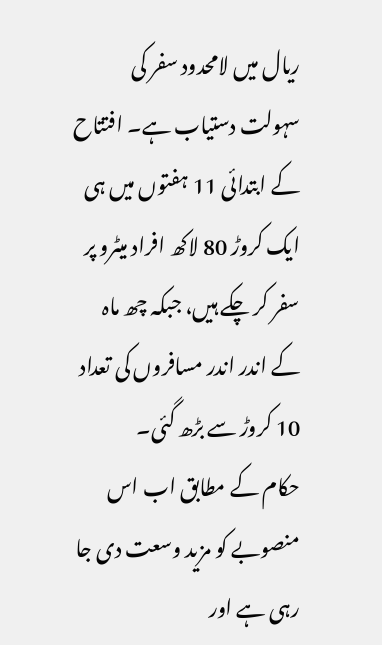ریال میں لامحدود سفر کی سہولت دستیاب ہے۔ افتتاح کے ابتدائی 11 ہفتوں میں ہی ایک کروڑ 80 لاکھ افراد میٹرو پر سفر کر چکے ہیں، جبکہ چھ ماہ کے اندر اندر مسافروں کی تعداد 10 کروڑ سے بڑھ گئی۔
حکام کے مطابق اب اس منصوبے کو مزید وسعت دی جا رہی ہے اور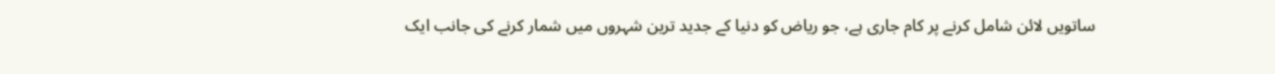ساتویں لائن شامل کرنے پر کام جاری ہے، جو ریاض کو دنیا کے جدید ترین شہروں میں شمار کرنے کی جانب ایک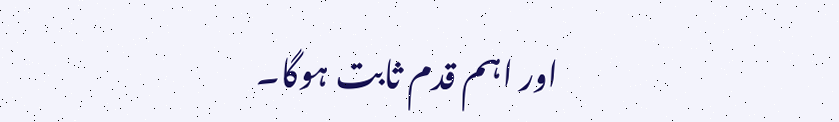اور اہم قدم ثابت ہوگا۔